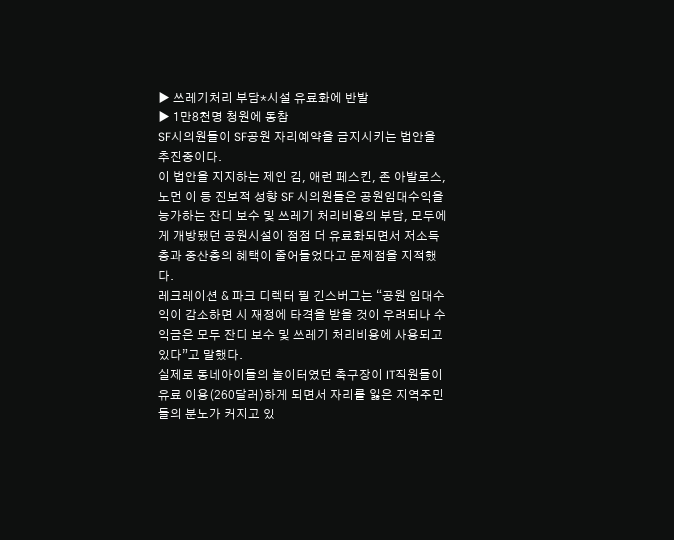▶ 쓰레기처리 부담*시설 유료화에 반발
▶ 1만8천명 청원에 동참
SF시의원들이 SF공원 자리예약을 금지시키는 법안을 추진중이다.
이 법안을 지지하는 제인 김, 애런 페스킨, 존 아발로스, 노먼 이 등 진보적 성향 SF 시의원들은 공원임대수익을 능가하는 잔디 보수 및 쓰레기 처리비용의 부담, 모두에게 개방됐던 공원시설이 점점 더 유료화되면서 저소득층과 중산층의 혜택이 줄어들었다고 문제점을 지적했다.
레크레이션 & 파크 디렉터 필 긴스버그는 “공원 임대수익이 감소하면 시 재정에 타격을 받을 것이 우려되나 수익금은 모두 잔디 보수 및 쓰레기 처리비용에 사용되고 있다”고 말했다.
실제로 동네아이들의 놀이터였던 축구장이 IT직원들이 유료 이용(260달러)하게 되면서 자리를 잃은 지역주민들의 분노가 커지고 있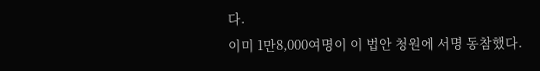다.
이미 1만8,000여명이 이 법안 청원에 서명 동참했다.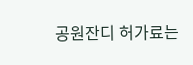공원잔디 허가료는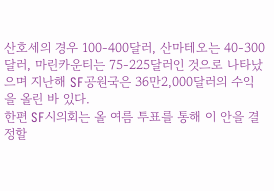산호세의 경우 100-400달러, 산마테오는 40-300달러, 마린카운티는 75-225달러인 것으로 나타났으며 지난해 SF공원국은 36만2,000달러의 수익을 올린 바 있다.
한편 SF시의회는 올 여름 투표를 통해 이 안을 결정할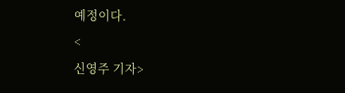예정이다.
<
신영주 기자>